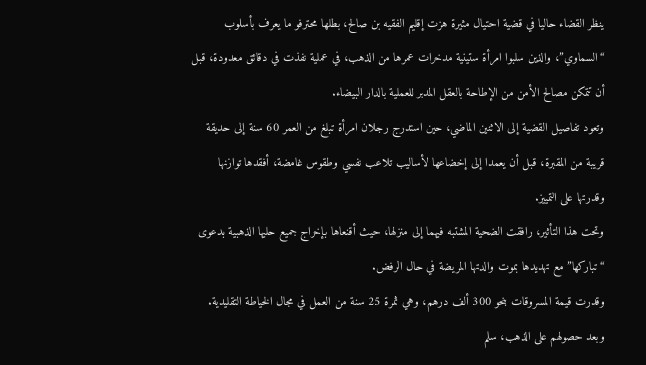ينظر القضاء حاليا في قضية احتيال مثيرة هزت إقليم الفقيه بن صالح، بطلها محترفو ما يعرف بأسلوب “السماوي”، والذين سلبوا امرأة ستينية مدخرات عمرها من الذهب، في عملية نفذت في دقائق معدودة، قبل أن تتمكن مصالح الأمن من الإطاحة بالعقل المدبر للعملية بالدار البيضاء.
وتعود تفاصيل القضية إلى الاثنين الماضي، حين استدرج رجلان امرأة تبلغ من العمر 60 سنة إلى حديقة قريبة من المقبرة، قبل أن يعمدا إلى إخضاعها لأساليب تلاعب نفسي وطقوس غامضة، أفقدها توازنها وقدرتها على التمييز.
وتحت هذا التأثير، رافقت الضحية المشتبه فيهما إلى منزلها، حيث أقنعاها بإخراج جميع حليها الذهبية بدعوى “تباركها” مع تهديدها بموت والدتها المريضة في حال الرفض.
وقدرت قيمة المسروقات بنحو 300 ألف درهم، وهي ثمرة 25 سنة من العمل في مجال الخياطة التقليدية.
وبعد حصولهم على الذهب، سلم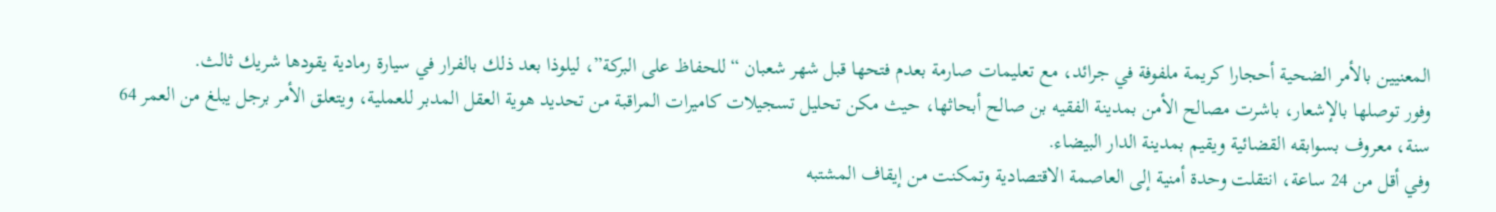المعنيين بالأمر الضحية أحجارا كريمة ملفوفة في جرائد، مع تعليمات صارمة بعدم فتحها قبل شهر شعبان “للحفاظ على البركة”، ليلوذا بعد ذلك بالفرار في سيارة رمادية يقودها شريك ثالث.
وفور توصلها بالإشعار، باشرت مصالح الأمن بمدينة الفقيه بن صالح أبحاثها، حيث مكن تحليل تسجيلات كاميرات المراقبة من تحديد هوية العقل المدبر للعملية، ويتعلق الأمر برجل يبلغ من العمر 64 سنة، معروف بسوابقه القضائية ويقيم بمدينة الدار البيضاء.
وفي أقل من 24 ساعة، انتقلت وحدة أمنية إلى العاصمة الاقتصادية وتمكنت من إيقاف المشتبه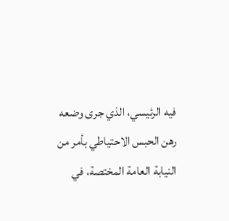فيه الرئيسي، الذي جرى وضعه رهن الحبس الاحتياطي بأمر من النيابة العامة المختصة، في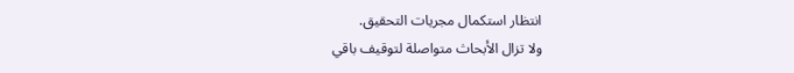انتظار استكمال مجريات التحقيق.
ولا تزال الأبحاث متواصلة لتوقيف باقي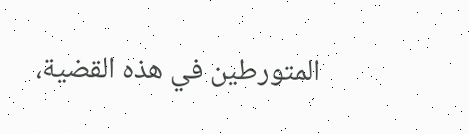المتورطين في هذه القضية،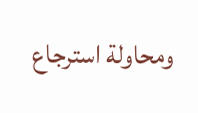ومحاولة استرجاع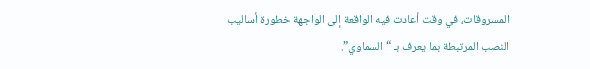المسروقات، في وقت أعادت فيه الواقعة إلى الواجهة خطورة أساليب النصب المرتبطة بما يعرف بـ “السماوي”.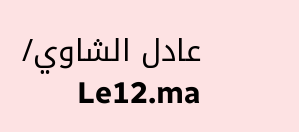عادل الشاوي/ Le12.ma